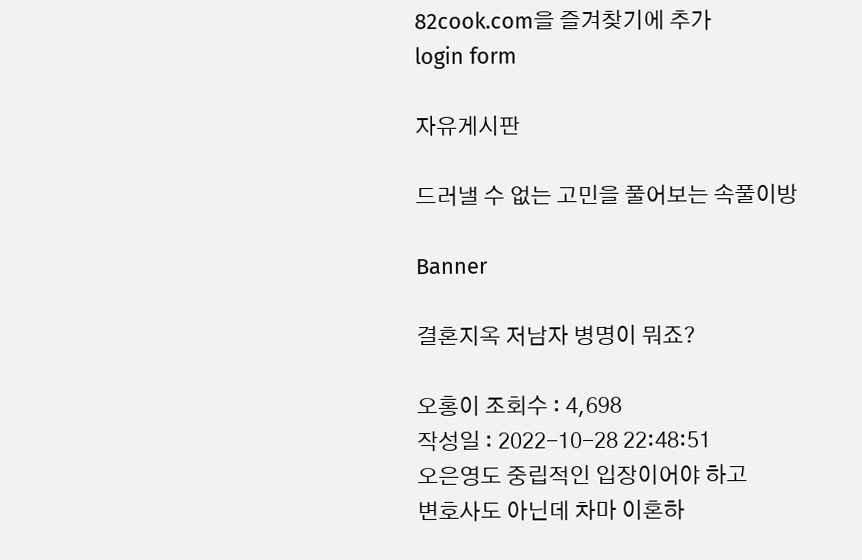82cook.com을 즐겨찾기에 추가
login form

자유게시판

드러낼 수 없는 고민을 풀어보는 속풀이방

Banner

결혼지옥 저남자 병명이 뭐죠?

오홍이 조회수 : 4,698
작성일 : 2022-10-28 22:48:51
오은영도 중립적인 입장이어야 하고
변호사도 아닌데 차마 이혼하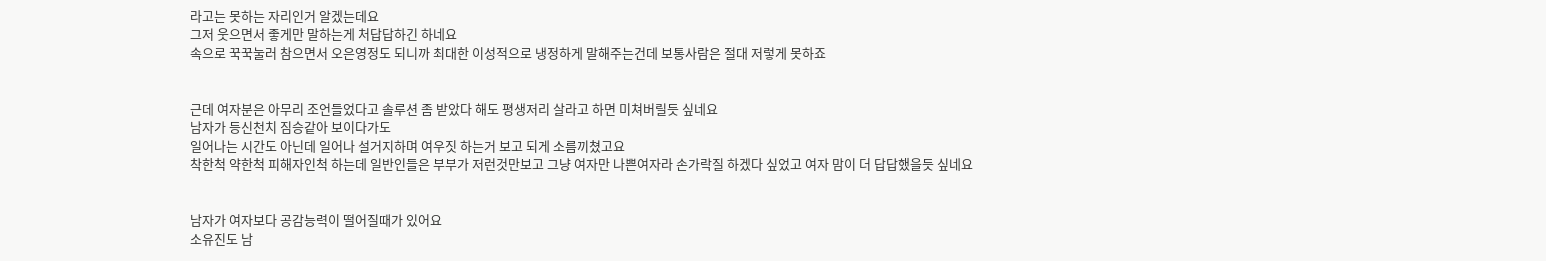라고는 못하는 자리인거 알겠는데요
그저 웃으면서 좋게만 말하는게 처답답하긴 하네요
속으로 꾹꾹눌러 참으면서 오은영정도 되니까 최대한 이성적으로 냉정하게 말해주는건데 보통사람은 절대 저렇게 못하죠


근데 여자분은 아무리 조언들었다고 솔루션 좀 받았다 해도 평생저리 살라고 하면 미쳐버릴듯 싶네요
남자가 등신천치 짐승같아 보이다가도
일어나는 시간도 아닌데 일어나 설거지하며 여우짓 하는거 보고 되게 소름끼쳤고요
착한척 약한척 피해자인척 하는데 일반인들은 부부가 저런것만보고 그냥 여자만 나쁜여자라 손가락질 하겠다 싶었고 여자 맘이 더 답답했을듯 싶네요


남자가 여자보다 공감능력이 떨어질때가 있어요
소유진도 남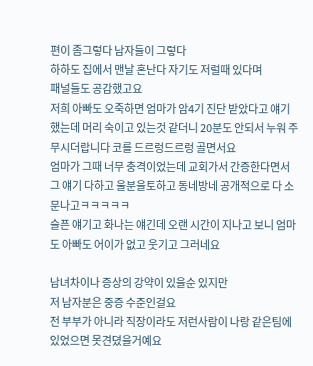편이 좀그렇다 남자들이 그렇다
하하도 집에서 맨날 혼난다 자기도 저럴때 있다며
패널들도 공감했고요
저희 아빠도 오죽하면 엄마가 암4기 진단 받았다고 얘기했는데 머리 숙이고 있는것 같더니 20분도 안되서 누워 주무시더랍니다 코를 드르렁드르렁 골면서요
엄마가 그때 너무 충격이었는데 교회가서 간증한다면서 그 얘기 다하고 울분을토하고 동네방네 공개적으로 다 소문나고ㅋㅋㅋㅋㅋ
슬픈 얘기고 화나는 얘긴데 오랜 시간이 지나고 보니 엄마도 아빠도 어이가 없고 웃기고 그러네요

남녀차이나 증상의 강약이 있을순 있지만
저 남자분은 중증 수준인걸요
전 부부가 아니라 직장이라도 저런사람이 나랑 같은팀에 있었으면 못견뎠을거예요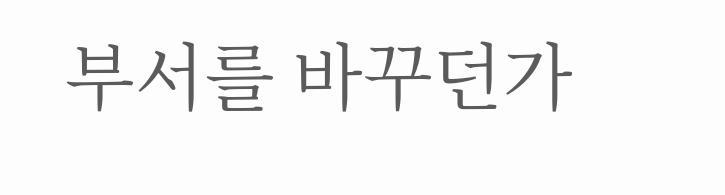부서를 바꾸던가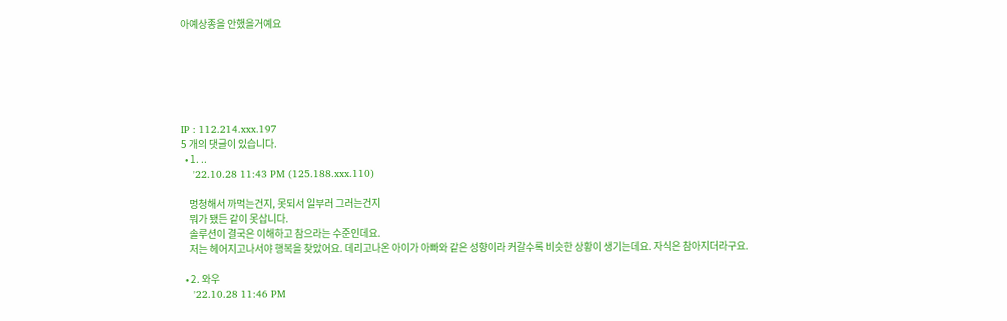아예상종을 안했을거예요






IP : 112.214.xxx.197
5 개의 댓글이 있습니다.
  • 1. ..
    '22.10.28 11:43 PM (125.188.xxx.110)

    멍청해서 까먹는건지, 못되서 일부러 그러는건지
    뭐가 됐든 같이 못삽니다.
    솔루션이 결국은 이해하고 참으라는 수준인데요.
    저는 헤어지고나서야 행복을 찾았어요. 데리고나온 아이가 아빠와 같은 성향이라 커갈수록 비슷한 상황이 생기는데요. 자식은 참아지더라구요.

  • 2. 와우
    '22.10.28 11:46 PM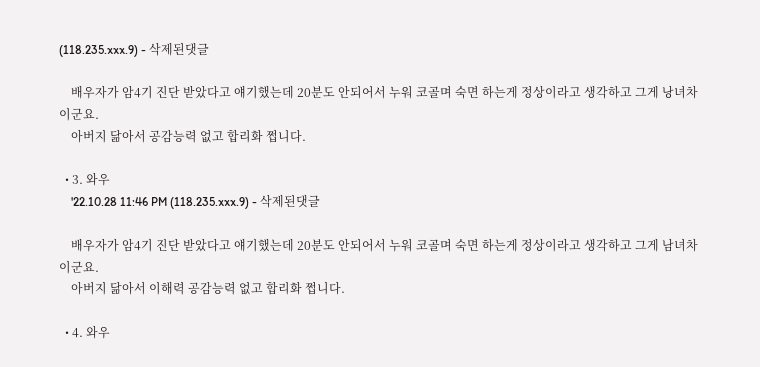(118.235.xxx.9) - 삭제된댓글

    배우자가 암4기 진단 받았다고 얘기했는데 20분도 안되어서 누워 코골며 숙면 하는게 정상이라고 생각하고 그게 낭녀차이군요.
    아버지 닮아서 공감능력 없고 합리화 쩝니다.

  • 3. 와우
    '22.10.28 11:46 PM (118.235.xxx.9) - 삭제된댓글

    배우자가 암4기 진단 받았다고 얘기했는데 20분도 안되어서 누워 코골며 숙면 하는게 정상이라고 생각하고 그게 남녀차이군요.
    아버지 닮아서 이해력 공감능력 없고 합리화 쩝니다.

  • 4. 와우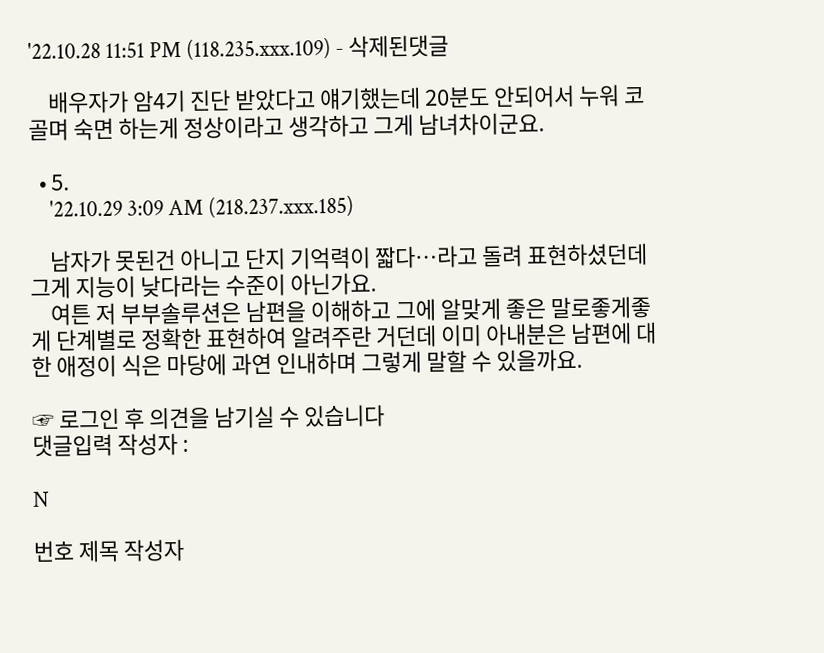'22.10.28 11:51 PM (118.235.xxx.109) - 삭제된댓글

    배우자가 암4기 진단 받았다고 얘기했는데 20분도 안되어서 누워 코골며 숙면 하는게 정상이라고 생각하고 그게 남녀차이군요.

  • 5.
    '22.10.29 3:09 AM (218.237.xxx.185)

    남자가 못된건 아니고 단지 기억력이 짧다…라고 돌려 표현하셨던데 그게 지능이 낮다라는 수준이 아닌가요.
    여튼 저 부부솔루션은 남편을 이해하고 그에 알맞게 좋은 말로좋게좋게 단계별로 정확한 표현하여 알려주란 거던데 이미 아내분은 남편에 대한 애정이 식은 마당에 과연 인내하며 그렇게 말할 수 있을까요.

☞ 로그인 후 의견을 남기실 수 있습니다
댓글입력 작성자 :

N

번호 제목 작성자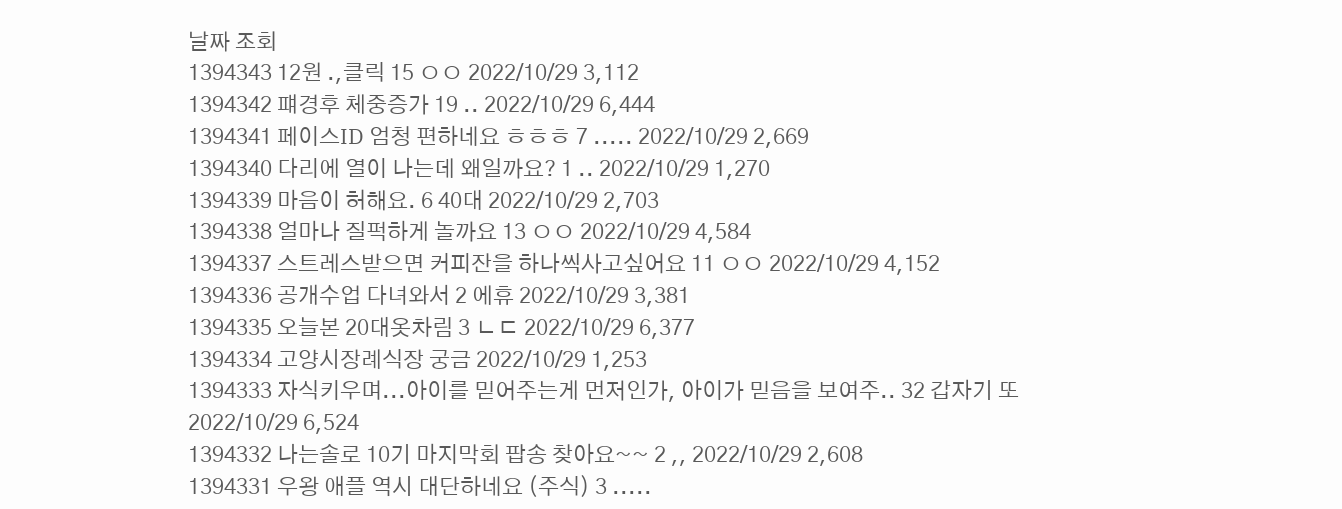날짜 조회
1394343 12원 .,클릭 15 ㅇㅇ 2022/10/29 3,112
1394342 퍠경후 체중증가 19 .. 2022/10/29 6,444
1394341 페이스ID 엄청 편하네요 ㅎㅎㅎ 7 ..... 2022/10/29 2,669
1394340 다리에 열이 나는데 왜일까요? 1 .. 2022/10/29 1,270
1394339 마음이 허해요. 6 40대 2022/10/29 2,703
1394338 얼마나 질퍽하게 놀까요 13 ㅇㅇ 2022/10/29 4,584
1394337 스트레스받으면 커피잔을 하나씩사고싶어요 11 ㅇㅇ 2022/10/29 4,152
1394336 공개수업 다녀와서 2 에휴 2022/10/29 3,381
1394335 오늘본 20대옷차림 3 ㄴㄷ 2022/10/29 6,377
1394334 고양시장례식장 궁금 2022/10/29 1,253
1394333 자식키우며...아이를 믿어주는게 먼저인가, 아이가 믿음을 보여주.. 32 갑자기 또 2022/10/29 6,524
1394332 나는솔로 10기 마지막회 팝송 찾아요~~ 2 ,, 2022/10/29 2,608
1394331 우왕 애플 역시 대단하네요 (주식) 3 .....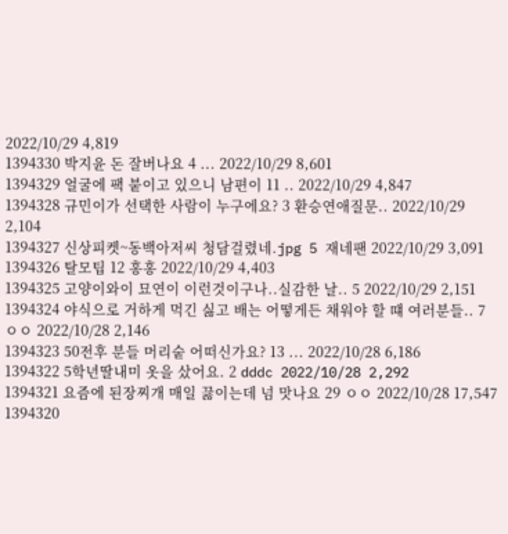2022/10/29 4,819
1394330 박지윤 돈 잘버나요 4 ... 2022/10/29 8,601
1394329 얼굴에 팩 붙이고 있으니 남편이 11 .. 2022/10/29 4,847
1394328 규민이가 선택한 사람이 누구에요? 3 환승연애질문.. 2022/10/29 2,104
1394327 신상피켓~동백아저씨 청담걸렸네.jpg 5 재네팬 2022/10/29 3,091
1394326 탈모팁 12 홍홍 2022/10/29 4,403
1394325 고양이와이 묘연이 이런것이구나..실감한 날.. 5 2022/10/29 2,151
1394324 야식으로 거하게 먹긴 싫고 배는 어떻게든 채워야 할 떄 여러분들.. 7 ㅇㅇ 2022/10/28 2,146
1394323 50전후 분들 머리숱 어떠신가요? 13 ... 2022/10/28 6,186
1394322 5학년딸내미 옷을 샀어요. 2 dddc 2022/10/28 2,292
1394321 요즘에 된장찌개 매일 끓이는데 넘 맛나요 29 ㅇㅇ 2022/10/28 17,547
1394320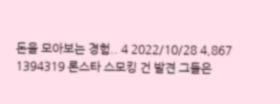돈을 모아보는 경험.. 4 2022/10/28 4,867
1394319 론스타 스모킹 건 발견 그들은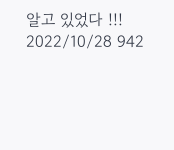알고 있었다 !!! 2022/10/28 942